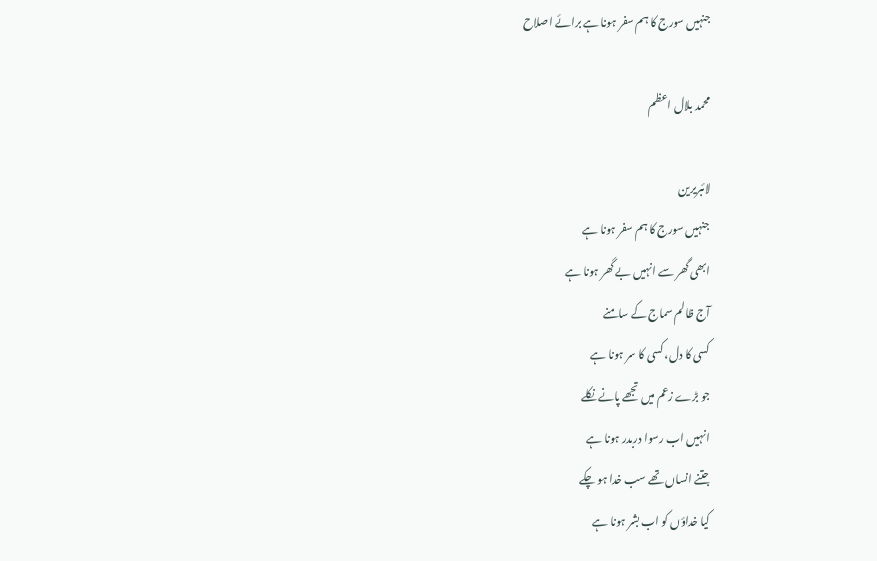جنہیں سورج کا ہم سفر ہونا ہے برائے اصلاح

محمد بلال اعظم

لائبریرین
جنہیں سورج کا ہم سفر ہونا ہے
ابھی گھر سے انہیں بے گھر ہونا ہے
آج ظالم سماج کے سامنے
کسی کا دل، کسی کا سر ہونا ہے
جو بڑے زعم میں تجھے پانے نکلے
انہیں اب رسوا دربدر ہونا ہے
جتنے انساں تھے سب خدا ہو چکے
کیا خداؤں کو اب بشر ہونا ہے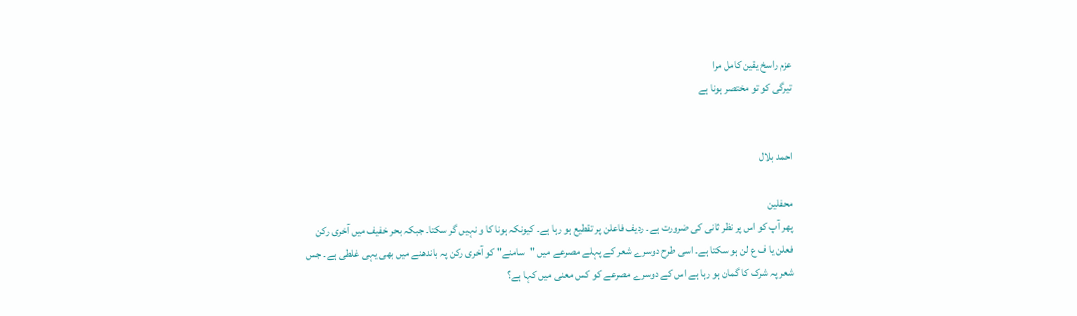عزم راسخ یقین کامل مرا
تیرگی کو تو مختصر ہونا ہے


احمد بلال

محفلین
پھر آپ کو اس پر نظر ثانی کی ضرورت ہے۔ ردیف فاعلن پر تقطیع ہو رہا ہے۔ کیونکہ ہونا کا و نہیں گر سکتا۔ جبکہ بحر خفیف میں آخری رکن فعلن یا ف ع لن ہو سکتا ہے۔ اسی طرح دوسرے شعر کے پہلے مصرعے میں "سامنے" کو آخری رکن پہ باندھنے میں بھی یہی غلطی ہے۔ جس شعر پہ شرک کا گمان ہو رہا ہے اس کے دوسرے مصرعے کو کس معنی میں کہا ہے؟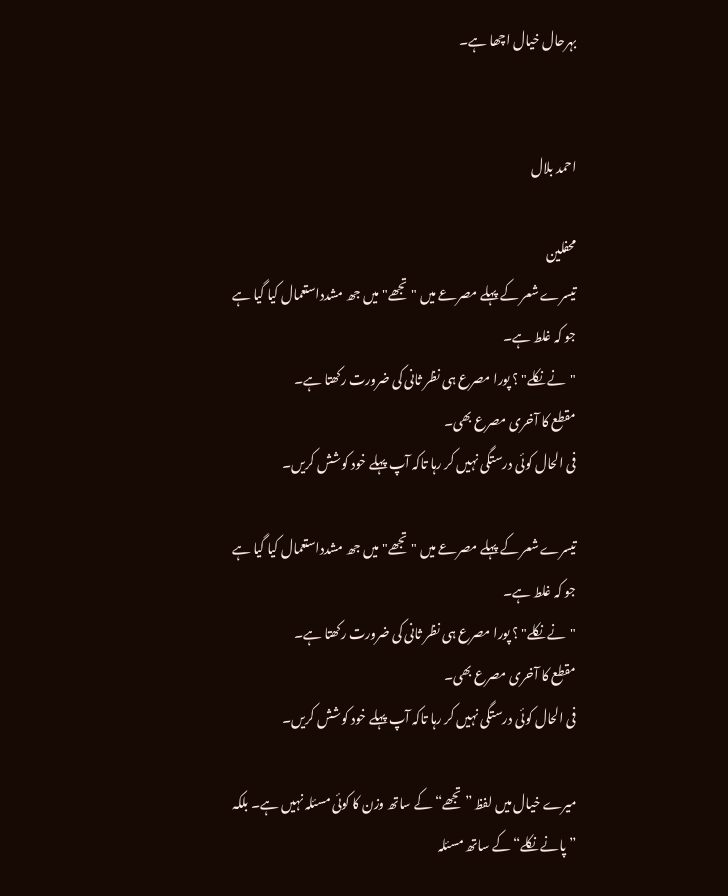بہرحال خیال اچھا ہے۔


احمد بلال

محفلین
تیسرے شعر کے پہلے مصرعے میں "تجھے" میں جھ مشدداستعمال کیا گیا ہے جو کہ غلط ہے۔
"نے نکلے" ؟ پورا مصرع ہی نظر ثانی کی ضرورت رکھتا ہے۔
مقطع کا آخری مصرع بھی۔
فی الحال کوئی درستگی نہیں کر رہا تاکہ آپ پہلے خود کوشش کریں۔

تیسرے شعر کے پہلے مصرعے میں "تجھے" میں جھ مشدداستعمال کیا گیا ہے جو کہ غلط ہے۔
"نے نکلے" ؟ پورا مصرع ہی نظر ثانی کی ضرورت رکھتا ہے۔
مقطع کا آخری مصرع بھی۔
فی الحال کوئی درستگی نہیں کر رہا تاکہ آپ پہلے خود کوشش کریں۔

میرے خیال میں لفظ ”تجھے“ کے ساتھ وزن کا کوئی مسئلہ نہیں ہے۔ بلکہ ”پانے نکلے“ کے ساتھ مسئلہ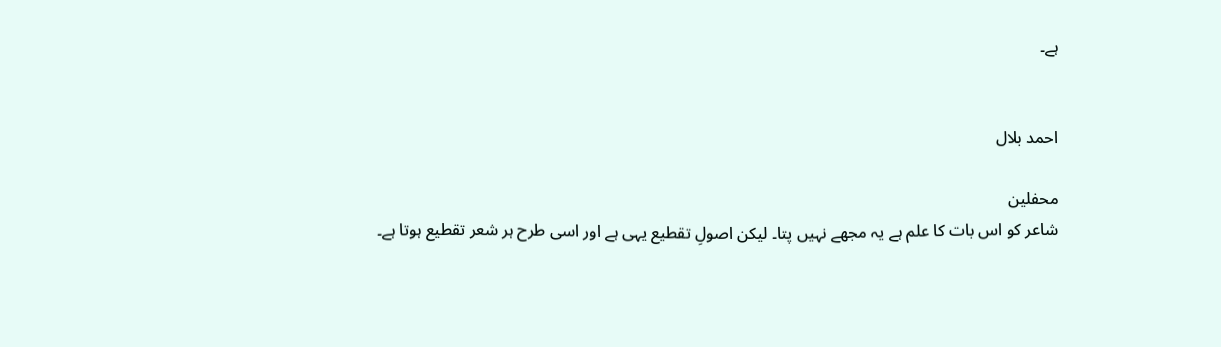ہے۔


احمد بلال

محفلین
شاعر کو اس بات کا علم ہے یہ مجھے نہیں پتا۔ لیکن اصولِ تقطیع یہی ہے اور اسی طرح ہر شعر تقطیع ہوتا ہے۔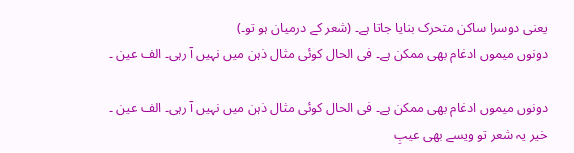یعنی دوسرا ساکن متحرک بنایا جاتا ہے۔ (شعر کے درمیان ہو تو۔)
دونوں میموں ادغام بھی ممکن ہے۔ فی الحال کوئی مثال ذہن میں نہیں آ رہی۔ الف عین ۔

دونوں میموں ادغام بھی ممکن ہے۔ فی الحال کوئی مثال ذہن میں نہیں آ رہی۔ الف عین ۔
خیر یہ شعر تو ویسے بھی عیبِ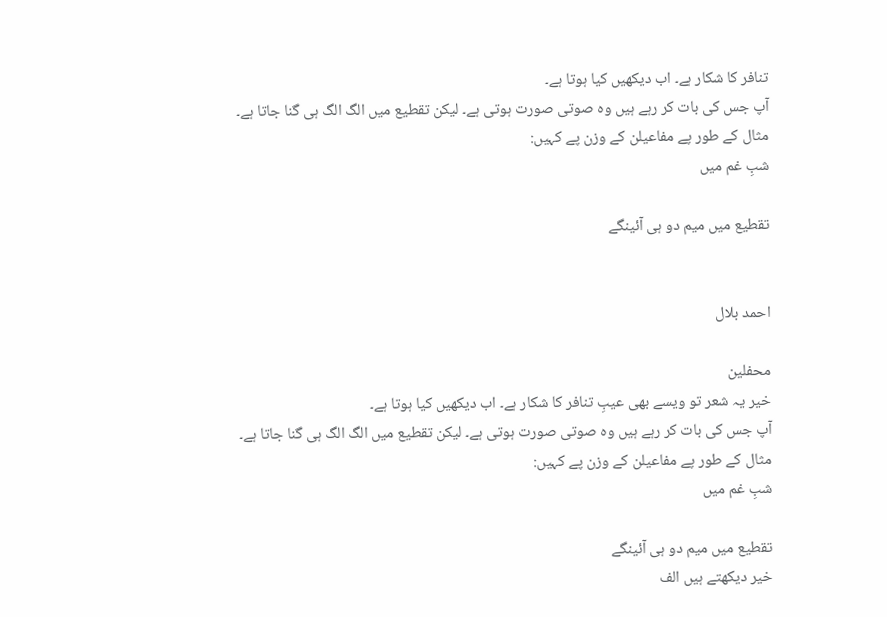تنافر کا شکار ہے۔ اب دیکھیں کیا ہوتا ہے۔
آپ جس کی بات کر رہے ہیں وہ صوتی صورت ہوتی ہے۔ لیکن تقطیع میں الگ الگ ہی گنا جاتا ہے۔
مثال کے طور پے مفاعیلن کے وزن پے کہیں:
شبِ غم میں

تقطیع میں میم دو ہی آئینگے


احمد بلال

محفلین
خیر یہ شعر تو ویسے بھی عیبِ تنافر کا شکار ہے۔ اب دیکھیں کیا ہوتا ہے۔
آپ جس کی بات کر رہے ہیں وہ صوتی صورت ہوتی ہے۔ لیکن تقطیع میں الگ الگ ہی گنا جاتا ہے۔
مثال کے طور پے مفاعیلن کے وزن پے کہیں:
شبِ غم میں

تقطیع میں میم دو ہی آئینگے
خیر دیکھتے ہیں الف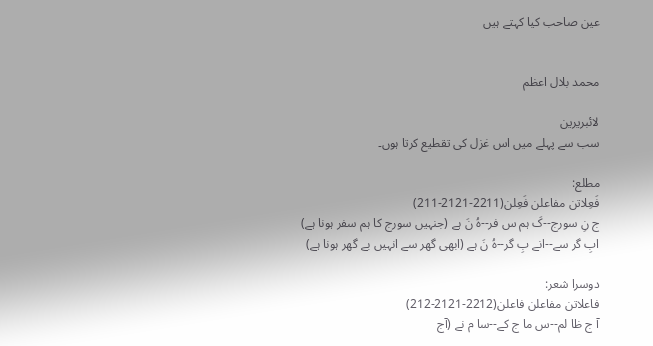عین صاحب کیا کہتے ہیں


محمد بلال اعظم

لائبریرین
سب سے پہلے میں اس غزل کی تقطیع کرتا ہوں۔

مطلع:
فَعِلاتن مفاعلن فَعِلن(2211-2121-211)
ج نِ سورج--کَ ہم س فر--ہُ نَ ہے (جنہیں سورج کا ہم سفر ہونا ہے)
ابِ گر سے--انے بِ گر--ہُ نَ ہے (ابھی گھر سے انہیں بے گھر ہونا ہے)

دوسرا شعر:
فاعلاتن مفاعلن فاعلن(2212-2121-212)
آ ج ظا لم--س ما ج کے--سا م نے (آج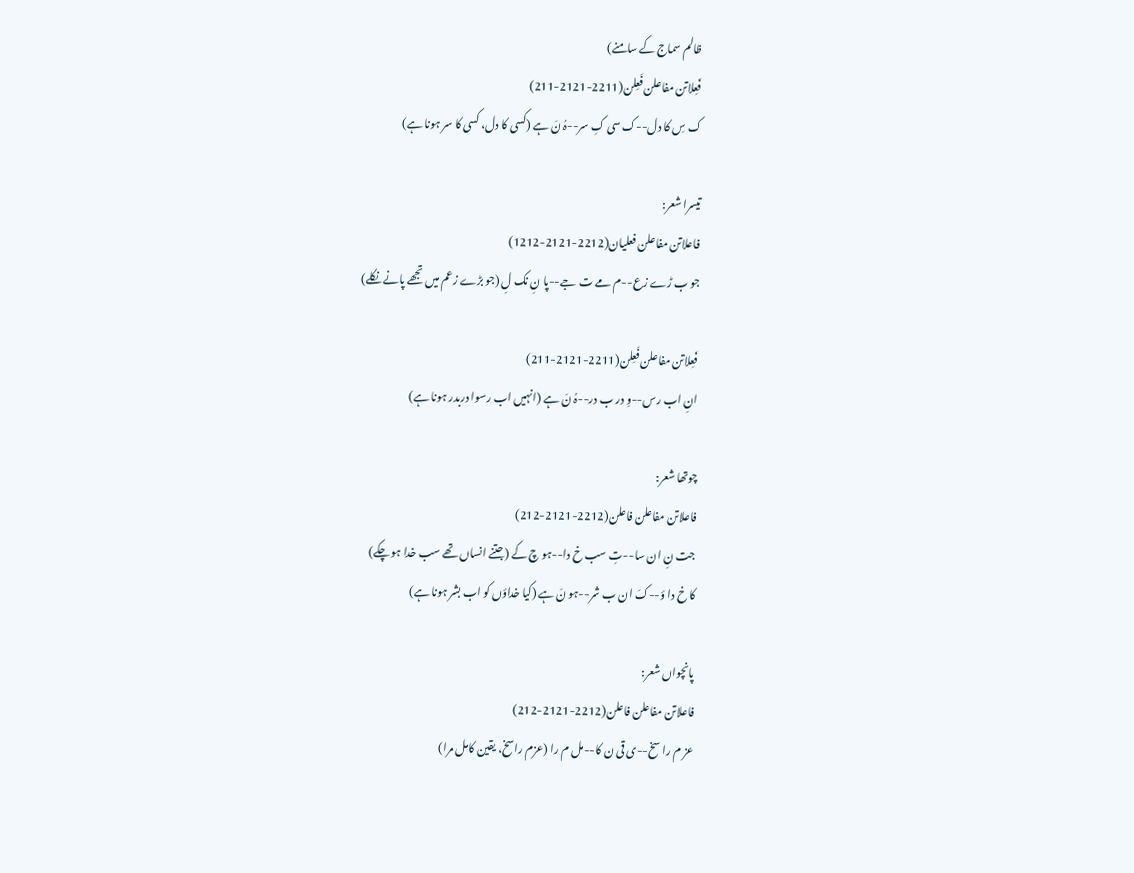ظالم سماج کے سامنے)
فَعِلاتن مفاعلن فَعِلن(2211-2121-211)
ک سِ کا دل--ک سی کِ سر--ہُ نَ ہے (کسی کا دل، کسی کا سر ہونا ہے)

تیسرا شعر:
فاعلاتن مفاعلن فعلیان(2212-2121-1212)
جو ب ڑے زع--م مے ت جے--پا نِ نک لِ (جو بڑے زعم میں تجھے پانے نکلے)

فَعِلاتن مفاعلن فَعِلن(2211-2121-211)
انِ اب رس--وِ در ب در--ہُ نَ ہے (انہیں اب رسوا دربدر ہونا ہے)

چوتھا شعر:
فاعلاتن مفاعلن فاعلن(2212-2121-212)
جت نِ ان سا--تِ سب خ دا--ہو چ کے (جتنے انساں تھے سب خدا ہو چکے)
کا خ دا ؤ--کَ ان ب شر--ہو نَ ہے (کیا خداؤں کو اب بشر ہونا ہے)

پانچواں شعر:
فاعلاتن مفاعلن فاعلن(2212-2121-212)
عز م را سخ--ی قی ن کا--مل م را (عزم راسخ، یقین کامل مرا)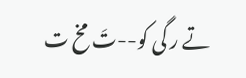تے ر گی کو--تَ مخ ت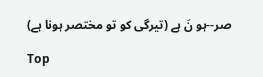صر--ہو نَ ہے (تیرگی کو تو مختصر ہونا ہے)

Top